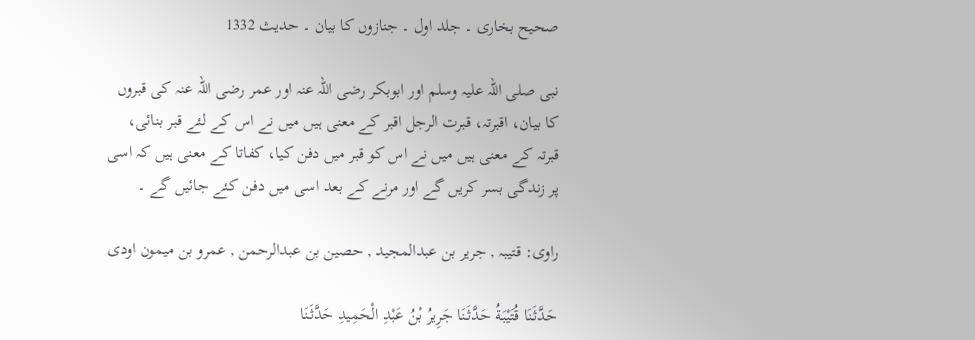صحیح بخاری ۔ جلد اول ۔ جنازوں کا بیان ۔ حدیث 1332

نبی صلی اللہ علیہ وسلم اور ابوبکر رضی اللہ عنہ اور عمر رضی اللہ عنہ کی قبروں کا بیان، اقبرتہ، قبرت الرجل اقبر کے معنی ہیں میں نے اس کے لئے قبر بنائی، قبرتہ کے معنی ہیں میں نے اس کو قبر میں دفن کیا، کفاتا کے معنی ہیں کہ اسی پر زندگی بسر کریں گے اور مرنے کے بعد اسی میں دفن کئے جائیں گے ۔

راوی: قتیبہ , جریر بن عبدالمجید , حصین بن عبدالرحمن , عمرو بن میمون اودی

حَدَّثَنَا قُتَيْبَةُ حَدَّثَنَا جَرِيرُ بْنُ عَبْدِ الْحَمِيدِ حَدَّثَنَا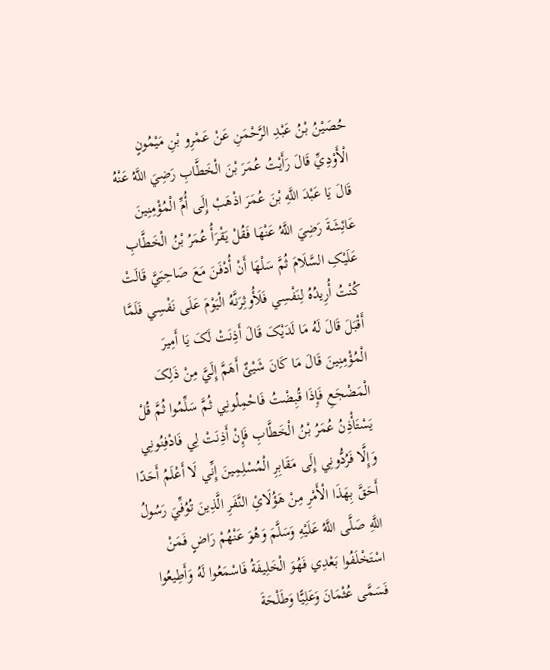حُصَيْنُ بْنُ عَبْدِ الرَّحْمَنِ عَنْ عَمْرِو بْنِ مَيْمُونٍ الْأَوْدِيِّ قَالَ رَأَيْتُ عُمَرَ بْنَ الْخَطَّابِ رَضِيَ اللَّهُ عَنْهُ قَالَ يَا عَبْدَ اللَّهِ بْنَ عُمَرَ اذْهَبْ إِلَی أُمِّ الْمُؤْمِنِينَ عَائِشَةَ رَضِيَ اللَّهُ عَنْهَا فَقُلْ يَقْرَأُ عُمَرُ بْنُ الْخَطَّابِ عَلَيْکِ السَّلَامَ ثُمَّ سَلْهَا أَنْ أُدْفَنَ مَعَ صَاحِبَيَّ قَالَتْ کُنْتُ أُرِيدُهُ لِنَفْسِي فَلَأُوثِرَنَّهُ الْيَوْمَ عَلَی نَفْسِي فَلَمَّا أَقْبَلَ قَالَ لَهُ مَا لَدَيْکَ قَالَ أَذِنَتْ لَکَ يَا أَمِيرَ الْمُؤْمِنِينَ قَالَ مَا کَانَ شَيْئٌ أَهَمَّ إِلَيَّ مِنْ ذَلِکَ الْمَضْجَعِ فَإِذَا قُبِضْتُ فَاحْمِلُونِي ثُمَّ سَلِّمُوا ثُمَّ قُلْ يَسْتَأْذِنُ عُمَرُ بْنُ الْخَطَّابِ فَإِنْ أَذِنَتْ لِي فَادْفِنُونِي وَإِلَّا فَرُدُّونِي إِلَی مَقَابِرِ الْمُسْلِمِينَ إِنِّي لَا أَعْلَمُ أَحَدًا أَحَقَّ بِهَذَا الْأَمْرِ مِنْ هَؤُلَائِ النَّفَرِ الَّذِينَ تُوُفِّيَ رَسُولُ اللَّهِ صَلَّی اللَّهُ عَلَيْهِ وَسَلَّمَ وَهُوَ عَنْهُمْ رَاضٍ فَمَنْ اسْتَخْلَفُوا بَعْدِي فَهُوَ الْخَلِيفَةُ فَاسْمَعُوا لَهُ وَأَطِيعُوا فَسَمَّی عُثْمَانَ وَعَلِيًّا وَطَلْحَةَ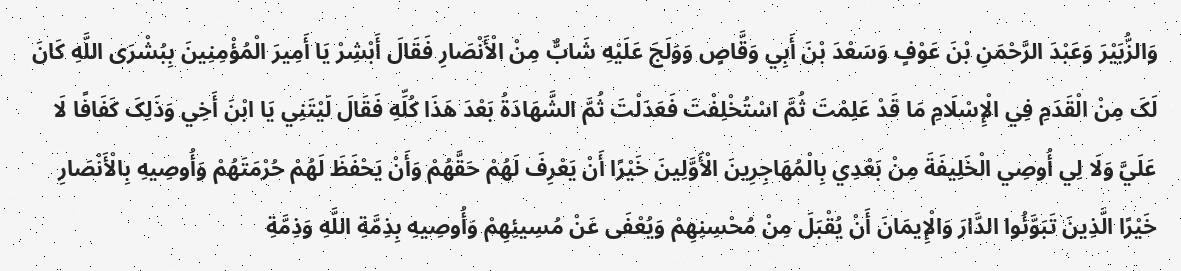وَالزُّبَيْرَ وَعَبْدَ الرَّحْمَنِ بْنَ عَوْفٍ وَسَعْدَ بْنَ أَبِي وَقَّاصٍ وَوَلَجَ عَلَيْهِ شَابٌّ مِنْ الْأَنْصَارِ فَقَالَ أَبْشِرْ يَا أَمِيرَ الْمُؤْمِنِينَ بِبُشْرَی اللَّهِ کَانَ لَکَ مِنْ الْقَدَمِ فِي الْإِسْلَامِ مَا قَدْ عَلِمْتَ ثُمَّ اسْتُخْلِفْتَ فَعَدَلْتَ ثُمَّ الشَّهَادَةُ بَعْدَ هَذَا کُلِّهِ فَقَالَ لَيْتَنِي يَا ابْنَ أَخِي وَذَلِکَ کَفَافًا لَا عَلَيَّ وَلَا لِي أُوصِي الْخَلِيفَةَ مِنْ بَعْدِي بِالْمُهَاجِرِينَ الْأَوَّلِينَ خَيْرًا أَنْ يَعْرِفَ لَهُمْ حَقَّهُمْ وَأَنْ يَحْفَظَ لَهُمْ حُرْمَتَهُمْ وَأُوصِيهِ بِالْأَنْصَارِ خَيْرًا الَّذِينَ تَبَوَّئُوا الدَّارَ وَالْإِيمَانَ أَنْ يُقْبَلَ مِنْ مُحْسِنِهِمْ وَيُعْفَی عَنْ مُسِيئِهِمْ وَأُوصِيهِ بِذِمَّةِ اللَّهِ وَذِمَّةِ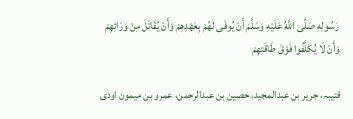رَسُولِهِ صَلَّی اللَّهُ عَلَيْهِ وَسَلَّمَ أَنْ يُوفَی لَهُمْ بِعَهْدِهِمْ وَأَنْ يُقَاتَلَ مِنْ وَرَائِهِمْ وَأَنْ لَا يُکَلَّفُوا فَوْقَ طَاقَتِهِمْ

قتیبہ، جریر بن عبدالمجید، حصین بن عبدالرحمن، عمرو بن میمون اودی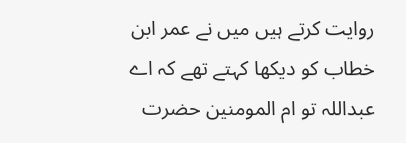روایت کرتے ہیں میں نے عمر ابن خطاب کو دیکھا کہتے تھے کہ اے عبداللہ تو ام المومنین حضرت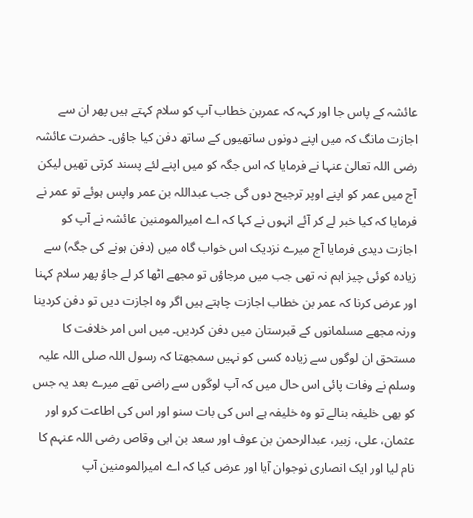عائشہ کے پاس جا اور کہہ کہ عمربن خطاب آپ کو سلام کہتے ہیں پھر ان سے اجازت مانگ کہ میں اپنے دونوں ساتھیوں کے ساتھ دفن کیا جاؤں۔ حضرت عائشہ رضی اللہ تعالیٰ عنہا نے فرمایا کہ اس جگہ کو میں اپنے لئے پسند کرتی تھیں لیکن آج میں عمر کو اپنے اوپر ترجیح دوں گی جب عبداللہ بن عمر واپس ہوئے تو عمر نے فرمایا کہ کیا خبر لے کر آئے انہوں نے کہا کہ اے امیرالمومنین عائشہ نے آپ کو اجازت دیدی فرمایا آج میرے نزدیک اس خواب گاہ میں (دفن ہونے کی جگہ) سے زیادہ کوئی چیز اہم نہ تھی جب میں مرجاؤں تو مجھے اٹھا کر لے جاؤ پھر سلام کہنا اور عرض کرنا کہ عمر بن خطاب اجازت چاہتے ہیں اگر وہ اجازت دیں تو دفن کردینا ورنہ مجھے مسلمانوں کے قبرستان میں دفن کردیں۔ میں اس امر خلافت کا مستحق ان لوگوں سے زیادہ کسی کو نہیں سمجھتا کہ رسول اللہ صلی اللہ علیہ وسلم نے وفات پائی اس حال میں کہ آپ لوگوں سے راضی تھے میرے بعد یہ جس کو بھی خلیفہ بنالے تو وہ خلیفہ ہے اس کی بات سنو اور اس کی اطاعت کرو اور عثمان، علی، زبیر، عبدالرحمن بن عوف اور سعد بن ابی وقاص رضی اللہ عنہم کا نام لیا اور ایک انصاری نوجوان آیا اور عرض کیا کہ اے امیرالمومنین آپ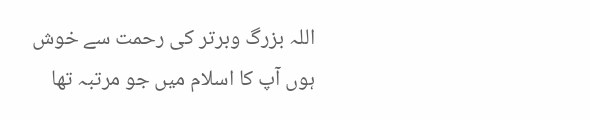اللہ بزرگ وبرتر کی رحمت سے خوش ہوں آپ کا اسلام میں جو مرتبہ تھا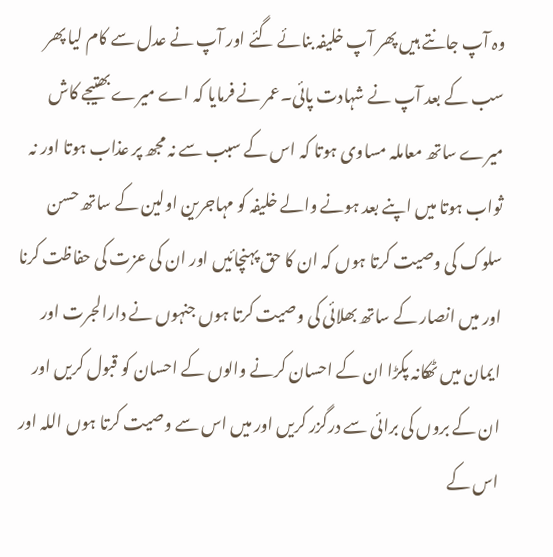وہ آپ جانتے ہیں پھر آپ خلیفہ بنائے گئے اور آپ نے عدل سے کام لیا پھر سب کے بعد آپ نے شہادت پائی۔عمر نے فرمایا کہ اے میرے بھتیجے کاش میرے ساتھ معاملہ مساوی ہوتا کہ اس کے سبب سے نہ مجھ پر عذاب ہوتا اور نہ ثواب ہوتا میں اپنے بعد ہونے والے خلیفہ کو مہاجرین اولین کے ساتھ حسن سلوک کی وصیت کرتا ہوں کہ ان کا حق پہنچائیں اور ان کی عزت کی حفاظت کرنا اور میں انصار کے ساتھ بھلائی کی وصیت کرتا ہوں جنہوں نے دارالجرت اور ایمان میں ٹھکانہ پکڑا ان کے احسان کرنے والوں کے احسان کو قبول کریں اور ان کے بروں کی برائی سے درگزر کریں اور میں اس سے وصیت کرتا ہوں اللہ اور اس کے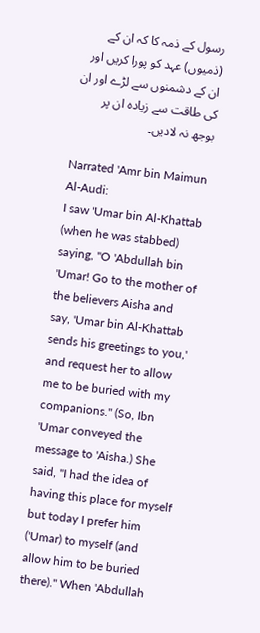رسول کے ذمہ کا کہ ان کے (ذمیوں) عہد کو پورا کریں اور ان کے دشمنوں سے لڑے اور ان کی طاقت سے زیادہ ان پر بوجھ نہ لادیں۔

Narrated 'Amr bin Maimun Al-Audi:
I saw 'Umar bin Al-Khattab (when he was stabbed) saying, "O 'Abdullah bin 'Umar! Go to the mother of the believers Aisha and say, 'Umar bin Al-Khattab sends his greetings to you,' and request her to allow me to be buried with my companions." (So, Ibn 'Umar conveyed the message to 'Aisha.) She said, "I had the idea of having this place for myself but today I prefer him ('Umar) to myself (and allow him to be buried there)." When 'Abdullah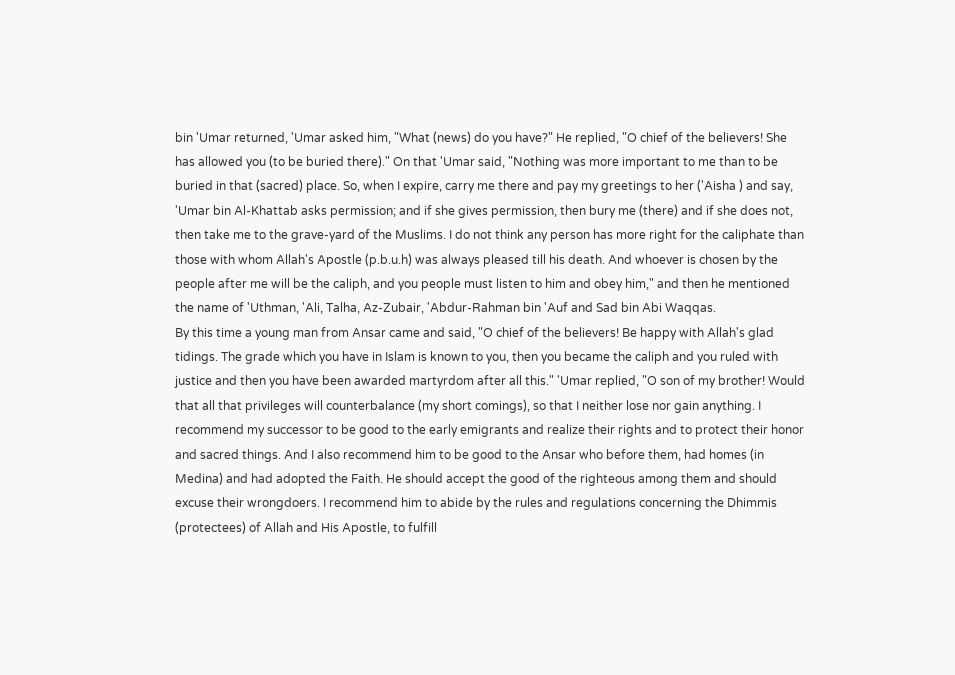bin 'Umar returned, 'Umar asked him, "What (news) do you have?" He replied, "O chief of the believers! She has allowed you (to be buried there)." On that 'Umar said, "Nothing was more important to me than to be buried in that (sacred) place. So, when I expire, carry me there and pay my greetings to her ('Aisha ) and say, 'Umar bin Al-Khattab asks permission; and if she gives permission, then bury me (there) and if she does not, then take me to the grave-yard of the Muslims. I do not think any person has more right for the caliphate than those with whom Allah's Apostle (p.b.u.h) was always pleased till his death. And whoever is chosen by the people after me will be the caliph, and you people must listen to him and obey him," and then he mentioned the name of 'Uthman, 'Ali, Talha, Az-Zubair, 'Abdur-Rahman bin 'Auf and Sad bin Abi Waqqas.
By this time a young man from Ansar came and said, "O chief of the believers! Be happy with Allah's glad tidings. The grade which you have in Islam is known to you, then you became the caliph and you ruled with justice and then you have been awarded martyrdom after all this." 'Umar replied, "O son of my brother! Would that all that privileges will counterbalance (my short comings), so that I neither lose nor gain anything. I recommend my successor to be good to the early emigrants and realize their rights and to protect their honor and sacred things. And I also recommend him to be good to the Ansar who before them, had homes (in Medina) and had adopted the Faith. He should accept the good of the righteous among them and should excuse their wrongdoers. I recommend him to abide by the rules and regulations concerning the Dhimmis (protectees) of Allah and His Apostle, to fulfill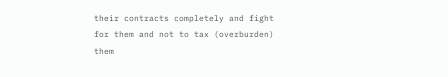their contracts completely and fight for them and not to tax (overburden) them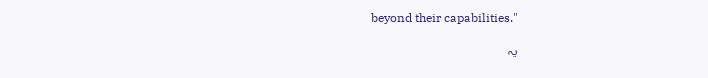beyond their capabilities."

یہ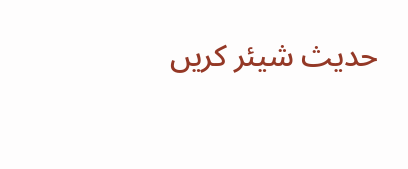حدیث شیئر کریں